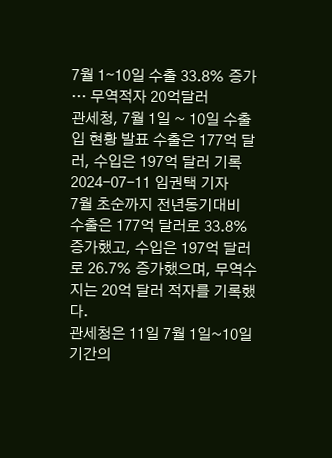7월 1∼10일 수출 33.8% 증가 … 무역적자 20억달러
관세청, 7월 1일 ~ 10일 수출입 현황 발표 수출은 177억 달러, 수입은 197억 달러 기록
2024-07-11 임권택 기자
7월 초순까지 전년동기대비 수출은 177억 달러로 33.8% 증가했고, 수입은 197억 달러로 26.7% 증가했으며, 무역수지는 20억 달러 적자를 기록했다.
관세청은 11일 7월 1일~10일 기간의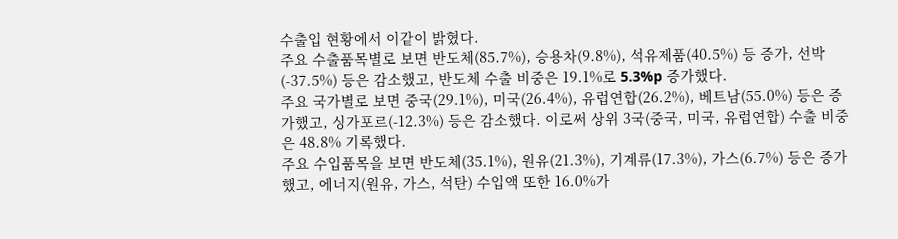수출입 현황에서 이같이 밝혔다.
주요 수출품목별로 보면 반도체(85.7%), 승용차(9.8%), 석유제품(40.5%) 등 증가, 선박(-37.5%) 등은 감소했고, 반도체 수출 비중은 19.1%로 5.3%p 증가했다.
주요 국가별로 보면 중국(29.1%), 미국(26.4%), 유럽연합(26.2%), 베트남(55.0%) 등은 증가했고, 싱가포르(-12.3%) 등은 감소했다. 이로써 상위 3국(중국, 미국, 유럽연합) 수출 비중은 48.8% 기록했다.
주요 수입품목을 보면 반도체(35.1%), 원유(21.3%), 기계류(17.3%), 가스(6.7%) 등은 증가했고, 에너지(원유, 가스, 석탄) 수입액 또한 16.0%가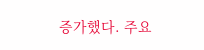증가했다. 주요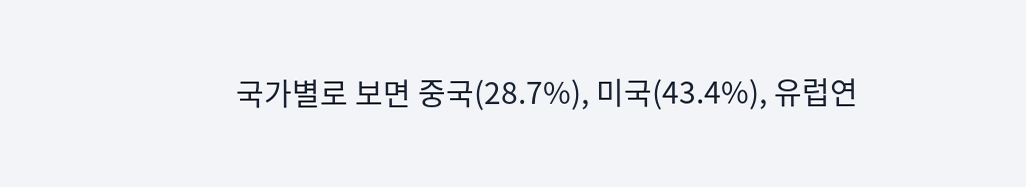국가별로 보면 중국(28.7%), 미국(43.4%), 유럽연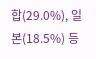합(29.0%), 일본(18.5%) 등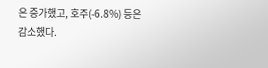은 증가했고, 호주(-6.8%) 등은 감소했다.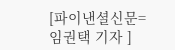[파이낸셜신문=임권택 기자 ]